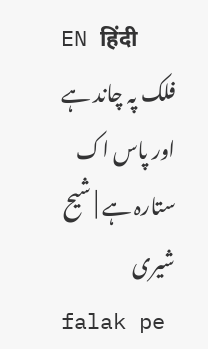EN हिंदी
فلک پہ چاند ہے اور پاس اک ستارہ ہے | شیح شیری
falak pe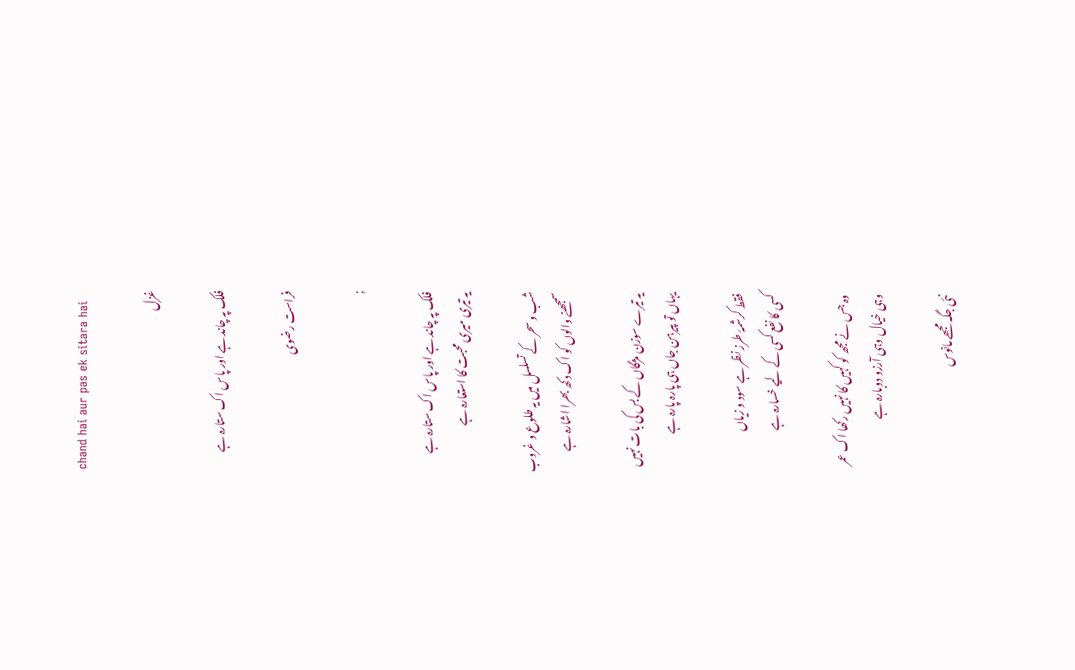chand hai aur pas ek sitara hai

غزل

فلک پہ چاند ہے اور پاس اک ستارہ ہے

فراست رضوی

;

فلک پہ چاند ہے اور پاس اک ستارہ ہے
یہ تیری میری محبت کا استعارہ ہے

شب و سحر کے تسلسل میں یہ طلوع و غروب
سمجھنے والوں کو اک دکھ بھرا اشارہ ہے

یہ تیرے سوزن مژگاں کے بس کی بات نہیں
یہاں تو پیرہن جاں ہی پارہ پارہ ہے

فقط کرشمۂ طرز نظر ہے سود و زیاں
کسی کا نفع کسی کے لیے خسارہ ہے

وہ جس نے مجھ کو کہیں کا نہیں رکھا اک عمر
وہی خیال وہی آرزو دوبارہ ہے

نئی جگہ مجھے مانوس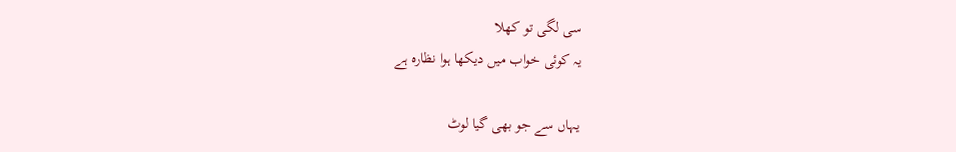سی لگی تو کھلا
یہ کوئی خواب میں دیکھا ہوا نظارہ ہے

یہاں سے جو بھی گیا لوٹ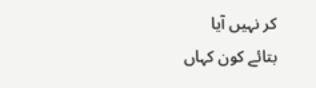کر نہیں آیا
بتائے کون کہاں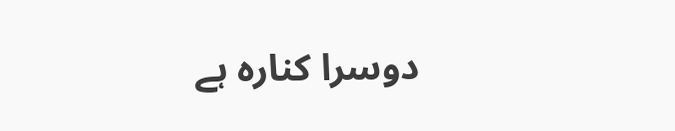دوسرا کنارہ ہے